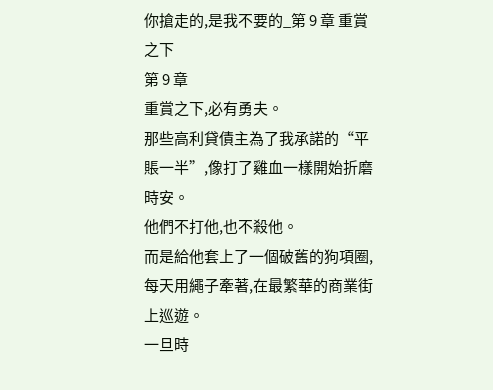你搶走的,是我不要的_第 9 章 重賞之下
第 9 章
重賞之下,必有勇夫。
那些高利貸債主為了我承諾的“平賬一半”,像打了雞血一樣開始折磨時安。
他們不打他,也不殺他。
而是給他套上了一個破舊的狗項圈,每天用繩子牽著,在最繁華的商業街上巡遊。
一旦時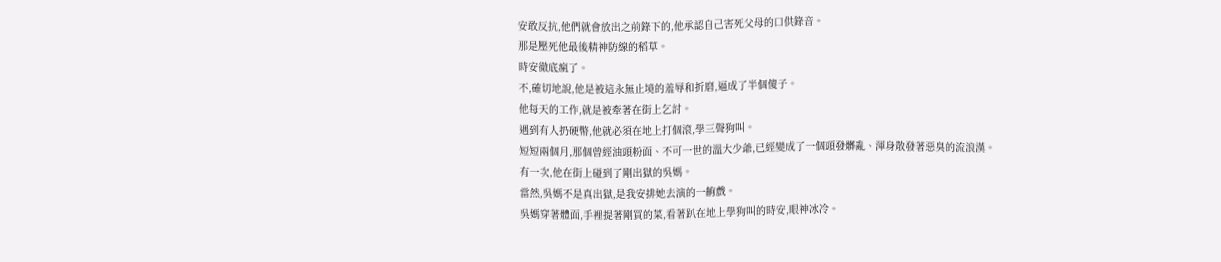安敢反抗,他們就會放出之前錄下的,他承認自己害死父母的口供錄音。
那是壓死他最後精神防線的稻草。
時安徹底瘋了。
不,確切地說,他是被這永無止境的羞辱和折磨,逼成了半個傻子。
他每天的工作,就是被牽著在街上乞討。
遇到有人扔硬幣,他就必須在地上打個滾,學三聲狗叫。
短短兩個月,那個曾經油頭粉面、不可一世的溫大少爺,已經變成了一個頭發髒亂、渾身散發著惡臭的流浪漢。
有一次,他在街上碰到了剛出獄的吳媽。
當然,吳媽不是真出獄,是我安排她去演的一齣戲。
吳媽穿著體面,手裡提著剛買的菜,看著趴在地上學狗叫的時安,眼神冰冷。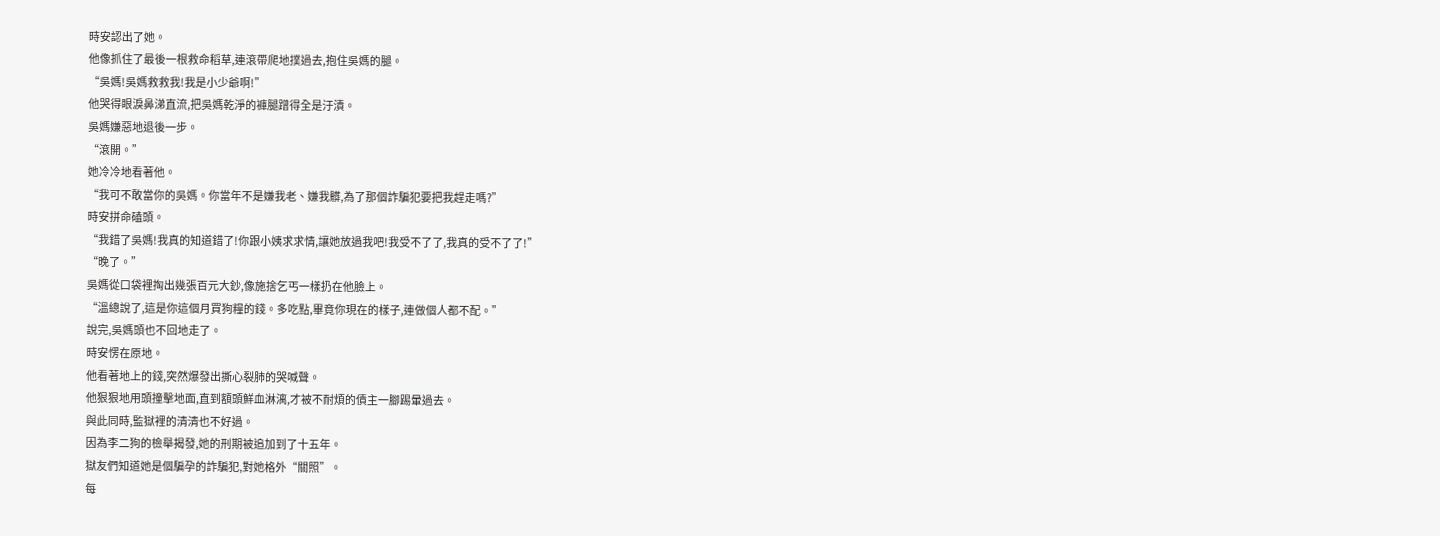時安認出了她。
他像抓住了最後一根救命稻草,連滾帶爬地撲過去,抱住吳媽的腿。
“吳媽!吳媽救救我!我是小少爺啊!”
他哭得眼淚鼻涕直流,把吳媽乾淨的褲腿蹭得全是汙漬。
吳媽嫌惡地退後一步。
“滾開。”
她冷冷地看著他。
“我可不敢當你的吳媽。你當年不是嫌我老、嫌我髒,為了那個詐騙犯要把我趕走嗎?”
時安拼命磕頭。
“我錯了吳媽!我真的知道錯了!你跟小姨求求情,讓她放過我吧!我受不了了,我真的受不了了!”
“晚了。”
吳媽從口袋裡掏出幾張百元大鈔,像施捨乞丐一樣扔在他臉上。
“溫總說了,這是你這個月買狗糧的錢。多吃點,畢竟你現在的樣子,連做個人都不配。”
說完,吳媽頭也不回地走了。
時安愣在原地。
他看著地上的錢,突然爆發出撕心裂肺的哭喊聲。
他狠狠地用頭撞擊地面,直到額頭鮮血淋漓,才被不耐煩的債主一腳踢暈過去。
與此同時,監獄裡的清清也不好過。
因為李二狗的檢舉揭發,她的刑期被追加到了十五年。
獄友們知道她是個騙孕的詐騙犯,對她格外“關照”。
每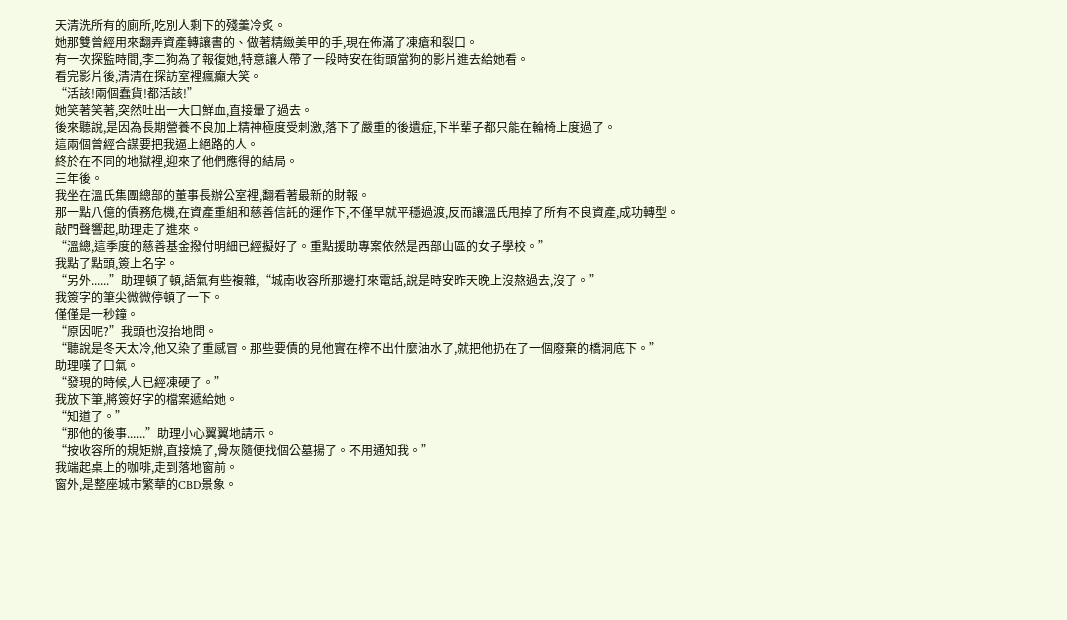天清洗所有的廁所,吃別人剩下的殘羹冷炙。
她那雙曾經用來翻弄資產轉讓書的、做著精緻美甲的手,現在佈滿了凍瘡和裂口。
有一次探監時間,李二狗為了報復她,特意讓人帶了一段時安在街頭當狗的影片進去給她看。
看完影片後,清清在探訪室裡瘋癲大笑。
“活該!兩個蠢貨!都活該!”
她笑著笑著,突然吐出一大口鮮血,直接暈了過去。
後來聽說,是因為長期營養不良加上精神極度受刺激,落下了嚴重的後遺症,下半輩子都只能在輪椅上度過了。
這兩個曾經合謀要把我逼上絕路的人。
終於在不同的地獄裡,迎來了他們應得的結局。
三年後。
我坐在溫氏集團總部的董事長辦公室裡,翻看著最新的財報。
那一點八億的債務危機,在資產重組和慈善信託的運作下,不僅早就平穩過渡,反而讓溫氏甩掉了所有不良資產,成功轉型。
敲門聲響起,助理走了進來。
“溫總,這季度的慈善基金撥付明細已經擬好了。重點援助專案依然是西部山區的女子學校。”
我點了點頭,簽上名字。
“另外......”助理頓了頓,語氣有些複雜,“城南收容所那邊打來電話,說是時安昨天晚上沒熬過去,沒了。”
我簽字的筆尖微微停頓了一下。
僅僅是一秒鐘。
“原因呢?”我頭也沒抬地問。
“聽說是冬天太冷,他又染了重感冒。那些要債的見他實在榨不出什麼油水了,就把他扔在了一個廢棄的橋洞底下。”
助理嘆了口氣。
“發現的時候,人已經凍硬了。”
我放下筆,將簽好字的檔案遞給她。
“知道了。”
“那他的後事......”助理小心翼翼地請示。
“按收容所的規矩辦,直接燒了,骨灰隨便找個公墓揚了。不用通知我。”
我端起桌上的咖啡,走到落地窗前。
窗外,是整座城市繁華的CBD景象。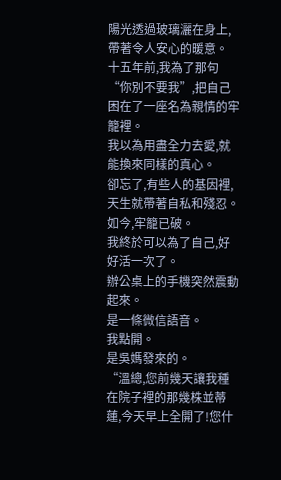陽光透過玻璃灑在身上,帶著令人安心的暖意。
十五年前,我為了那句“你別不要我”,把自己困在了一座名為親情的牢籠裡。
我以為用盡全力去愛,就能換來同樣的真心。
卻忘了,有些人的基因裡,天生就帶著自私和殘忍。
如今,牢籠已破。
我終於可以為了自己,好好活一次了。
辦公桌上的手機突然震動起來。
是一條微信語音。
我點開。
是吳媽發來的。
“溫總,您前幾天讓我種在院子裡的那幾株並蒂蓮,今天早上全開了!您什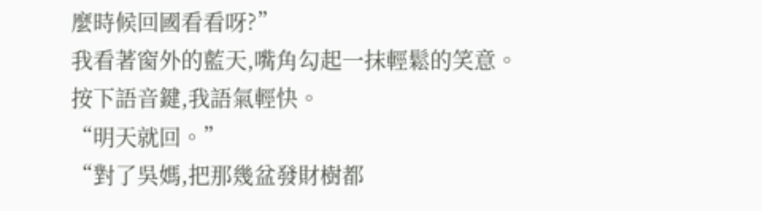麼時候回國看看呀?”
我看著窗外的藍天,嘴角勾起一抹輕鬆的笑意。
按下語音鍵,我語氣輕快。
“明天就回。”
“對了吳媽,把那幾盆發財樹都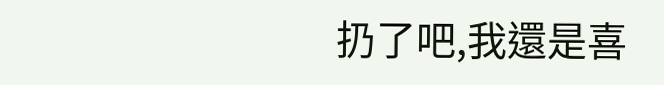扔了吧,我還是喜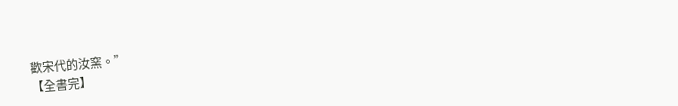歡宋代的汝窯。”
【全書完】